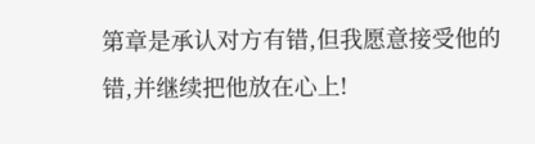第章是承认对方有错,但我愿意接受他的错,并继续把他放在心上!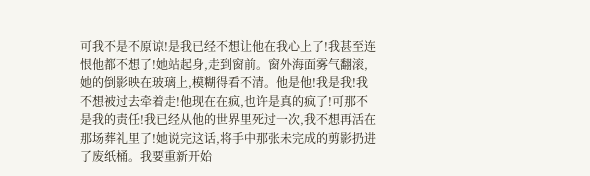可我不是不原谅!是我已经不想让他在我心上了!我甚至连恨他都不想了!她站起身,走到窗前。窗外海面雾气翻滚,她的倒影映在玻璃上,模糊得看不清。他是他!我是我!我不想被过去牵着走!他现在在疯,也许是真的疯了!可那不是我的责任!我已经从他的世界里死过一次,我不想再活在那场葬礼里了!她说完这话,将手中那张未完成的剪影扔进了废纸桶。我要重新开始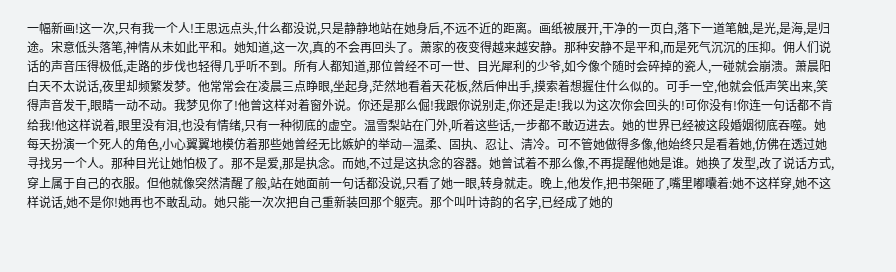一幅新画!这一次,只有我一个人!王思远点头,什么都没说,只是静静地站在她身后,不远不近的距离。画纸被展开,干净的一页白,落下一道笔触,是光,是海,是归途。宋意低头落笔,神情从未如此平和。她知道,这一次,真的不会再回头了。萧家的夜变得越来越安静。那种安静不是平和,而是死气沉沉的压抑。佣人们说话的声音压得极低,走路的步伐也轻得几乎听不到。所有人都知道,那位曾经不可一世、目光犀利的少爷,如今像个随时会碎掉的瓷人,一碰就会崩溃。萧晨阳白天不太说话,夜里却频繁发梦。他常常会在凌晨三点睁眼,坐起身,茫然地看着天花板,然后伸出手,摸索着想握住什么似的。可手一空,他就会低声笑出来,笑得声音发干,眼睛一动不动。我梦见你了!他曾这样对着窗外说。你还是那么倔!我跟你说别走,你还是走!我以为这次你会回头的!可你没有!你连一句话都不肯给我!他这样说着,眼里没有泪,也没有情绪,只有一种彻底的虚空。温雪梨站在门外,听着这些话,一步都不敢迈进去。她的世界已经被这段婚姻彻底吞噬。她每天扮演一个死人的角色,小心翼翼地模仿着那些她曾经无比嫉妒的举动—温柔、固执、忍让、清冷。可不管她做得多像,他始终只是看着她,仿佛在透过她寻找另一个人。那种目光让她怕极了。那不是爱,那是执念。而她,不过是这执念的容器。她曾试着不那么像,不再提醒他她是谁。她换了发型,改了说话方式,穿上属于自己的衣服。但他就像突然清醒了般,站在她面前一句话都没说,只看了她一眼,转身就走。晚上,他发作,把书架砸了,嘴里嘟囔着:她不这样穿,她不这样说话,她不是你!她再也不敢乱动。她只能一次次把自己重新装回那个躯壳。那个叫叶诗韵的名字,已经成了她的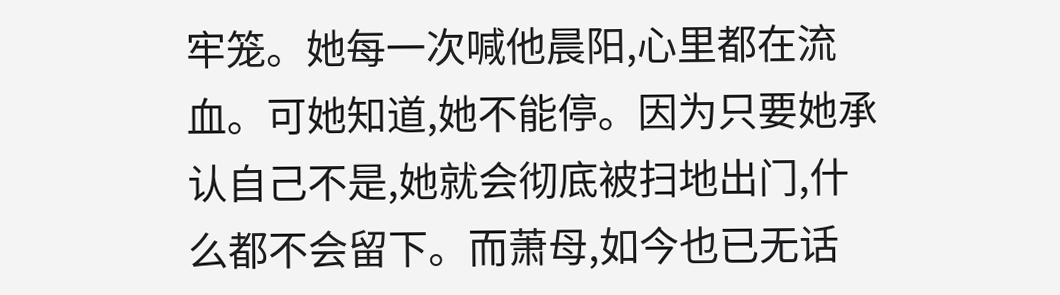牢笼。她每一次喊他晨阳,心里都在流血。可她知道,她不能停。因为只要她承认自己不是,她就会彻底被扫地出门,什么都不会留下。而萧母,如今也已无话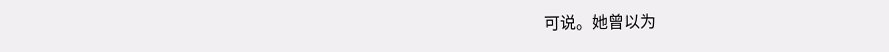可说。她曾以为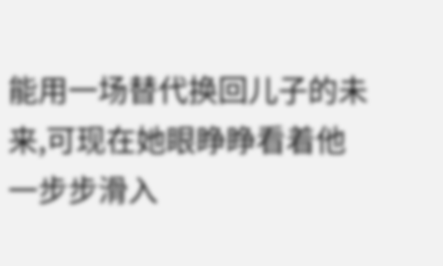能用一场替代换回儿子的未来,可现在她眼睁睁看着他一步步滑入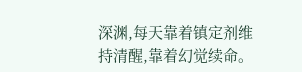深渊,每天靠着镇定剂维持清醒,靠着幻觉续命。